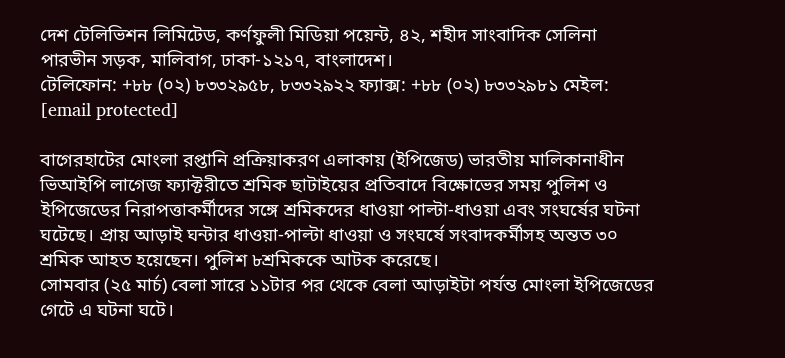দেশ টেলিভিশন লিমিটেড, কর্ণফুলী মিডিয়া পয়েন্ট, ৪২, শহীদ সাংবাদিক সেলিনা পারভীন সড়ক, মালিবাগ, ঢাকা-১২১৭, বাংলাদেশ।
টেলিফোন: +৮৮ (০২) ৮৩৩২৯৫৮, ৮৩৩২৯২২ ফ্যাক্স: +৮৮ (০২) ৮৩৩২৯৮১ মেইল: [email protected]

বাগেরহাটের মোংলা রপ্তানি প্রক্রিয়াকরণ এলাকায় (ইপিজেড) ভারতীয় মালিকানাধীন ভিআইপি লাগেজ ফ্যাক্টরীতে শ্রমিক ছাটাইয়ের প্রতিবাদে বিক্ষোভের সময় পুলিশ ও ইপিজেডের নিরাপত্তাকর্মীদের সঙ্গে শ্রমিকদের ধাওয়া পাল্টা-ধাওয়া এবং সংঘর্ষের ঘটনা ঘটেছে। প্রায় আড়াই ঘন্টার ধাওয়া-পাল্টা ধাওয়া ও সংঘর্ষে সংবাদকর্মীসহ অন্তত ৩০ শ্রমিক আহত হয়েছেন। পুলিশ ৮শ্রমিককে আটক করেছে।
সোমবার (২৫ মার্চ) বেলা সারে ১১টার পর থেকে বেলা আড়াইটা পর্যন্ত মোংলা ইপিজেডের গেটে এ ঘটনা ঘটে।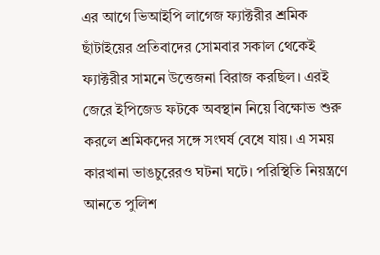এর আগে ভিআইপি লাগেজ ফ্যাক্টরীর শ্রমিক ছাঁটাইয়ের প্রতিবাদের সোমবার সকাল থেকেই ফ্যাক্টরীর সামনে উত্তেজনা বিরাজ করছিল। এরই জেরে ইপিজেড ফটকে অবস্থান নিয়ে বিক্ষোভ শুরু করলে শ্রমিকদের সঙ্গে সংঘর্ষ বেধে যায়। এ সময় কারখানা ভাঙচুরেরও ঘটনা ঘটে। পরিস্থিতি নিয়ন্ত্রণে আনতে পুলিশ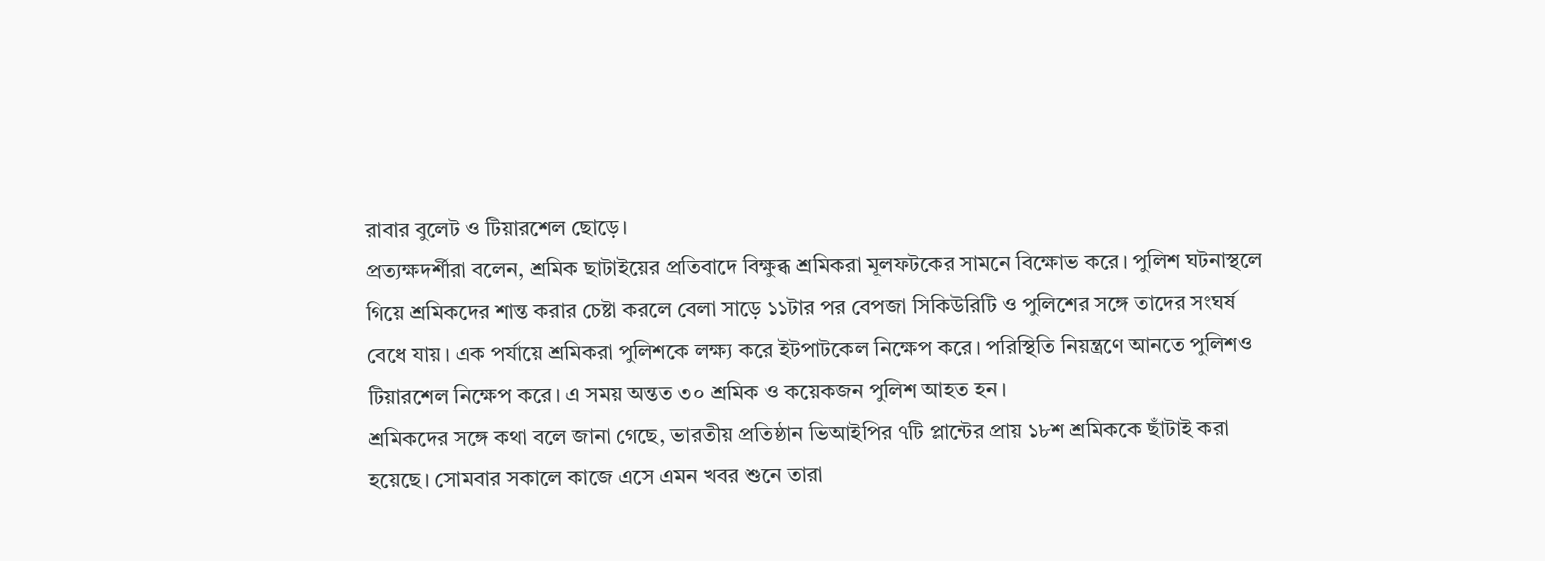রাবার বুলেট ও টিয়ারশেল ছোড়ে।
প্রত্যক্ষদর্শীরা বলেন, শ্রমিক ছাটাইয়ের প্রতিবাদে বিক্ষুব্ধ শ্রমিকরা মূলফটকের সামনে বিক্ষোভ করে। পুলিশ ঘটনাস্থলে গিয়ে শ্রমিকদের শান্ত করার চেষ্টা করলে বেলা সাড়ে ১১টার পর বেপজা সিকিউরিটি ও পুলিশের সঙ্গে তাদের সংঘর্ষ বেধে যায়। এক পর্যায়ে শ্রমিকরা পুলিশকে লক্ষ্য করে ইটপাটকেল নিক্ষেপ করে। পরিস্থিতি নিয়ন্ত্রণে আনতে পুলিশও টিয়ারশেল নিক্ষেপ করে। এ সময় অন্তত ৩০ শ্রমিক ও কয়েকজন পুলিশ আহত হন।
শ্রমিকদের সঙ্গে কথা বলে জানা গেছে, ভারতীয় প্রতিষ্ঠান ভিআইপির ৭টি প্লান্টের প্রায় ১৮শ শ্রমিককে ছাঁটাই করা হয়েছে। সোমবার সকালে কাজে এসে এমন খবর শুনে তারা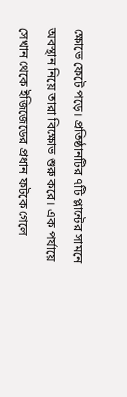ক্ষোভে ফেটে পড়ে। প্রতিষ্ঠানটির ৭টি প্লান্টের সামনে অবস্থান নিয়ে তারা বিক্ষোভ শুরু করে। এক পর্যায়ে সেখান থেকে ইজিজেডের প্রধান ফটকে গেলে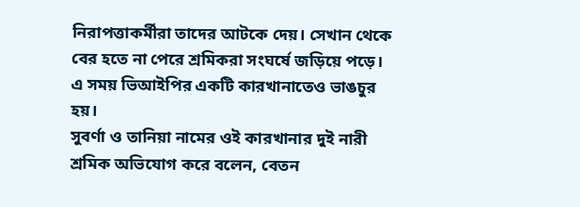নিরাপত্তাকর্মীরা তাদের আটকে দেয়। সেখান থেকে বের হতে না পেরে শ্রমিকরা সংঘর্ষে জড়িয়ে পড়ে। এ সময় ভিআইপির একটি কারখানাতেও ভাঙচুর হয়।
সুবর্ণা ও তানিয়া নামের ওই কারখানার দুই নারী শ্রমিক অভিযোগ করে বলেন, বেতন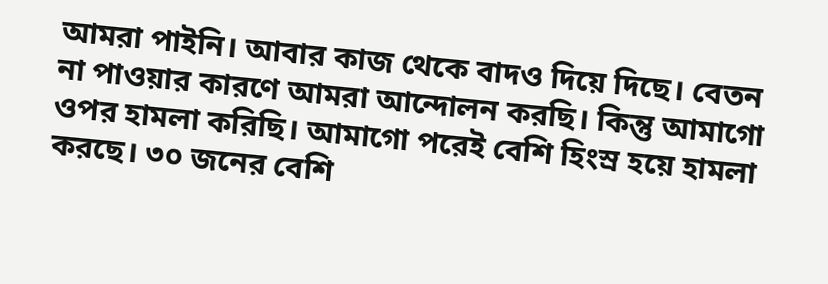আমরা পাইনি। আবার কাজ থেকে বাদও দিয়ে দিছে। বেতন না পাওয়ার কারণে আমরা আন্দোলন করছি। কিন্তু আমাগো ওপর হামলা করিছি। আমাগো পরেই বেশি হিংস্র হয়ে হামলা করছে। ৩০ জনের বেশি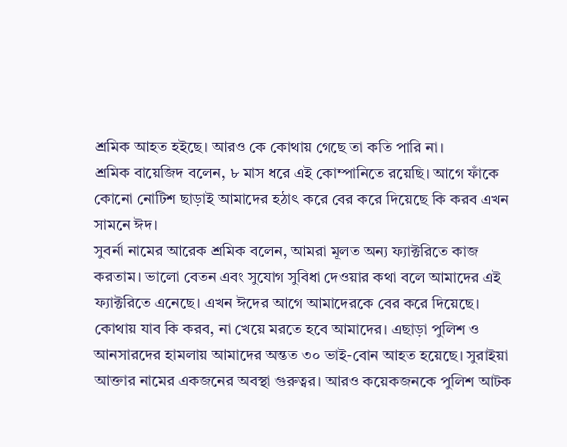শ্রমিক আহত হইছে। আরও কে কোথায় গেছে তা কতি পারি না।
শ্রমিক বায়েজিদ বলেন, ৮ মাস ধরে এই কোম্পানিতে রয়েছি। আগে ফাঁকে কোনো নোটিশ ছাড়াই আমাদের হঠাৎ করে বের করে দিয়েছে কি করব এখন সামনে ঈদ।
সুবর্না নামের আরেক শ্রমিক বলেন, আমরা মূলত অন্য ফ্যাক্টরিতে কাজ করতাম। ভালো বেতন এবং সুযোগ সুবিধা দেওয়ার কথা বলে আমাদের এই ফ্যাক্টরিতে এনেছে। এখন ঈদের আগে আমাদেরকে বের করে দিয়েছে। কোথায় যাব কি করব, না খেয়ে মরতে হবে আমাদের। এছাড়া পুলিশ ও আনসারদের হামলায় আমাদের অন্তত ৩০ ভাই-বোন আহত হয়েছে। সুরাইয়া আক্তার নামের একজনের অবস্থা গুরুত্বর। আরও কয়েকজনকে পুলিশ আটক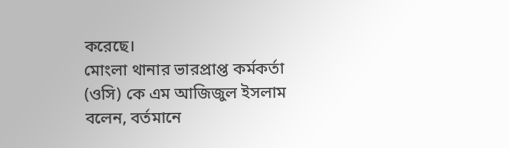করেছে।
মোংলা থানার ভারপ্রাপ্ত কর্মকর্তা (ওসি) কে এম আজিজুল ইসলাম বলেন, বর্তমানে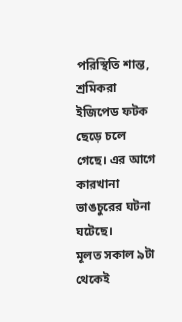পরিস্থিতি শান্ত, শ্রমিকরা ইজিপেড ফটক ছেড়ে চলে গেছে। এর আগে কারখানা ভাঙচুরের ঘটনা ঘটেছে।
মূলত সকাল ৯টা থেকেই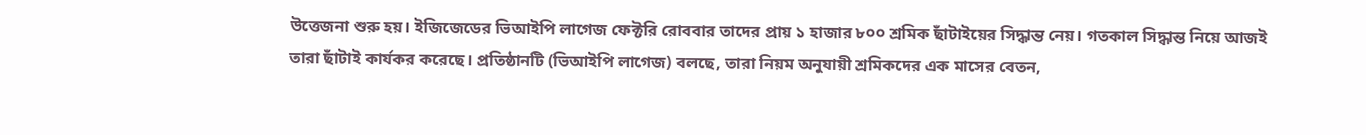উত্তেজনা শুরু হয়। ইজিজেডের ভিআইপি লাগেজ ফেক্টরি রোববার তাদের প্রায় ১ হাজার ৮০০ শ্রমিক ছাঁটাইয়ের সিদ্ধান্ত নেয়। গতকাল সিদ্ধান্ত নিয়ে আজই তারা ছাঁটাই কার্যকর করেছে। প্রতিষ্ঠানটি (ভিআইপি লাগেজ) বলছে, তারা নিয়ম অনুযায়ী শ্রমিকদের এক মাসের বেতন,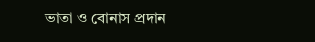ভাতা ও বোনাস প্রদান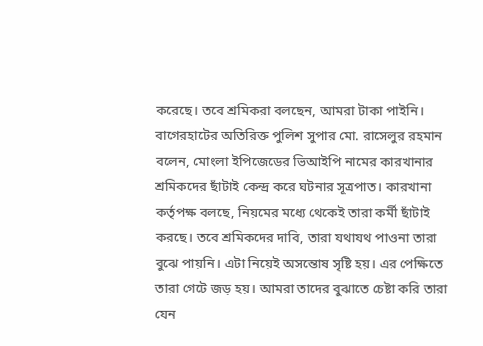করেছে। তবে শ্রমিকরা বলছেন, আমরা টাকা পাইনি।
বাগেরহাটের অতিরিক্ত পুলিশ সুপার মো. রাসেলুর রহমান বলেন, মোংলা ইপিজেডের ভিআইপি নামের কারখানার শ্রমিকদের ছাঁটাই কেন্দ্র করে ঘটনার সূত্রপাত। কারখানা কর্তৃপক্ষ বলছে, নিয়মের মধ্যে থেকেই তারা কর্মী ছাঁটাই করছে। তবে শ্রমিকদের দাবি, তারা যথাযথ পাওনা তারা বুঝে পায়নি। এটা নিয়েই অসন্তোষ সৃষ্টি হয়। এর পেক্ষিতে তারা গেটে জড় হয়। আমরা তাদের বুঝাতে চেষ্টা করি তারা যেন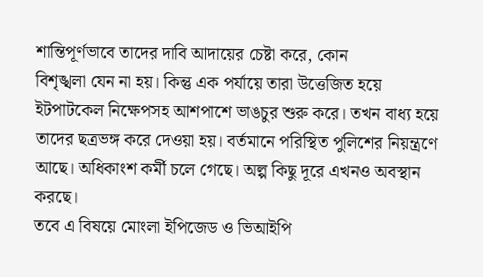শান্তিপূর্ণভাবে তাদের দাবি আদায়ের চেষ্টা করে, কোন
বিশৃঙ্খলা যেন না হয়। কিন্তু এক পর্যায়ে তারা উত্তেজিত হয়ে ইটপাটকেল নিক্ষেপসহ আশপাশে ভাঙচুর শুরু করে। তখন বাধ্য হয়ে তাদের ছত্রভঙ্গ করে দেওয়া হয়। বর্তমানে পরিস্থিত পুলিশের নিয়ন্ত্রণে আছে। অধিকাংশ কর্মী চলে গেছে। অল্প কিছু দূরে এখনও অবস্থান করছে।
তবে এ বিষয়ে মোংলা ইপিজেড ও ভিআইপি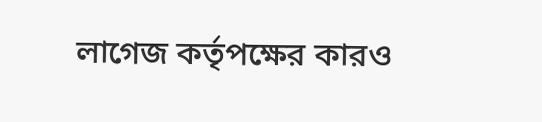লাগেজ কর্তৃপক্ষের কারও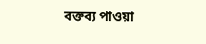বক্তব্য পাওয়া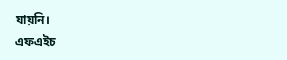যায়নি।
এফএইচ